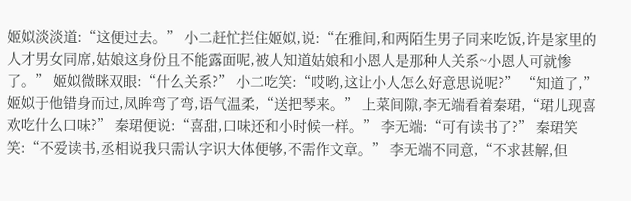姬姒淡淡道:“这便过去。” 小二赶忙拦住姬姒,说:“在雅间,和两陌生男子同来吃饭,许是家里的人才男女同席,姑娘这身份且不能露面呢,被人知道姑娘和小恩人是那种人关系~小恩人可就惨了。” 姬姒微眯双眼:“什么关系?” 小二吃笑:“哎哟,这让小人怎么好意思说呢?” “知道了,”姬姒于他错身而过,凤眸弯了弯,语气温柔,“送把琴来。” 上菜间隙,李无端看着秦珺,“珺儿现喜欢吃什么口味?” 秦珺便说:“喜甜,口味还和小时候一样。” 李无端:“可有读书了?” 秦珺笑笑:“不爱读书,丞相说我只需认字识大体便够,不需作文章。” 李无端不同意,“不求甚解,但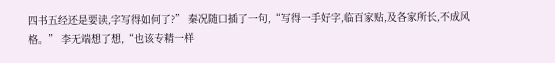四书五经还是要读,字写得如何了?” 秦况随口插了一句,“写得一手好字,临百家贴,及各家所长,不成风格。” 李无端想了想,“也该专精一样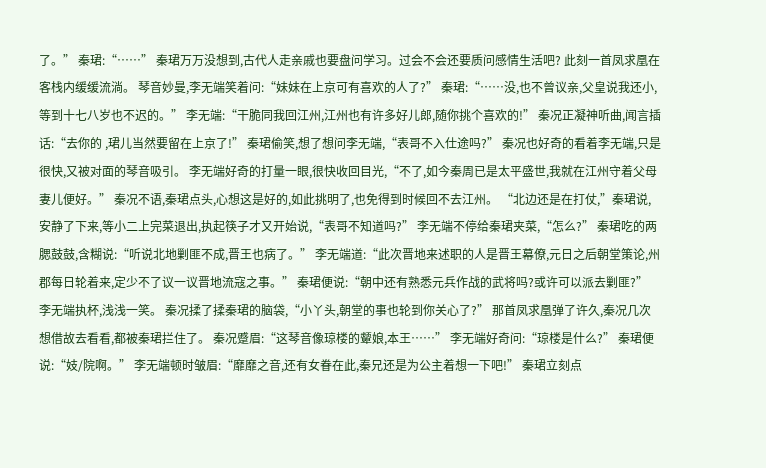了。” 秦珺:“……” 秦珺万万没想到,古代人走亲戚也要盘问学习。过会不会还要质问感情生活吧? 此刻一首凤求凰在客栈内缓缓流淌。 琴音妙曼,李无端笑着问:“妹妹在上京可有喜欢的人了?” 秦珺:“……没,也不曾议亲,父皇说我还小,等到十七八岁也不迟的。” 李无端:“干脆同我回江州,江州也有许多好儿郎,随你挑个喜欢的!” 秦况正凝神听曲,闻言插话:“去你的 ,珺儿当然要留在上京了!” 秦珺偷笑,想了想问李无端,“表哥不入仕途吗?” 秦况也好奇的看着李无端,只是很快,又被对面的琴音吸引。 李无端好奇的打量一眼,很快收回目光,“不了,如今秦周已是太平盛世,我就在江州守着父母妻儿便好。” 秦况不语,秦珺点头,心想这是好的,如此挑明了,也免得到时候回不去江州。 “北边还是在打仗,”秦珺说,安静了下来,等小二上完菜退出,执起筷子才又开始说,“表哥不知道吗?” 李无端不停给秦珺夹菜,“怎么?” 秦珺吃的两腮鼓鼓,含糊说:“听说北地剿匪不成,晋王也病了。” 李无端道:“此次晋地来述职的人是晋王幕僚,元日之后朝堂策论,州郡每日轮着来,定少不了议一议晋地流寇之事。” 秦珺便说:“朝中还有熟悉元兵作战的武将吗?或许可以派去剿匪?” 李无端执杯,浅浅一笑。 秦况揉了揉秦珺的脑袋,“小丫头,朝堂的事也轮到你关心了?” 那首凤求凰弹了许久,秦况几次想借故去看看,都被秦珺拦住了。 秦况蹙眉:“这琴音像琼楼的颦娘,本王……” 李无端好奇问:“琼楼是什么?” 秦珺便说:“妓/院啊。” 李无端顿时皱眉:“靡靡之音,还有女眷在此,秦兄还是为公主着想一下吧!” 秦珺立刻点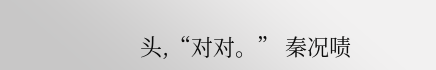头,“对对。” 秦况啧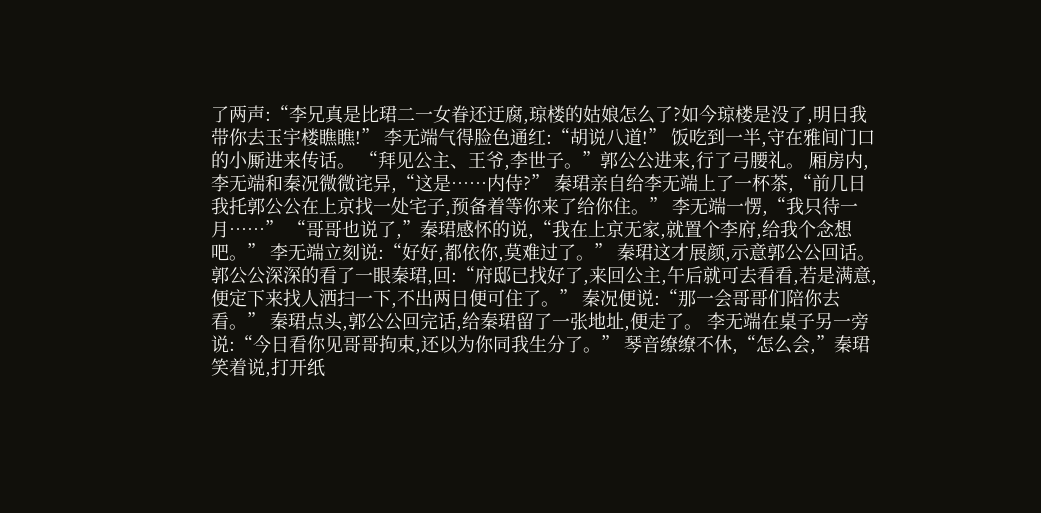了两声:“李兄真是比珺二一女眷还迂腐,琼楼的姑娘怎么了?如今琼楼是没了,明日我带你去玉宇楼瞧瞧!” 李无端气得脸色通红:“胡说八道!” 饭吃到一半,守在雅间门口的小厮进来传话。 “拜见公主、王爷,李世子。”郭公公进来,行了弓腰礼。 厢房内,李无端和秦况微微诧异,“这是……内侍?” 秦珺亲自给李无端上了一杯茶,“前几日我托郭公公在上京找一处宅子,预备着等你来了给你住。” 李无端一愣,“我只待一月……” “哥哥也说了,”秦珺感怀的说,“我在上京无家,就置个李府,给我个念想吧。” 李无端立刻说:“好好,都依你,莫难过了。” 秦珺这才展颜,示意郭公公回话。 郭公公深深的看了一眼秦珺,回:“府邸已找好了,来回公主,午后就可去看看,若是满意,便定下来找人洒扫一下,不出两日便可住了。” 秦况便说:“那一会哥哥们陪你去看。” 秦珺点头,郭公公回完话,给秦珺留了一张地址,便走了。 李无端在桌子另一旁说:“今日看你见哥哥拘束,还以为你同我生分了。” 琴音缭缭不休,“怎么会,”秦珺笑着说,打开纸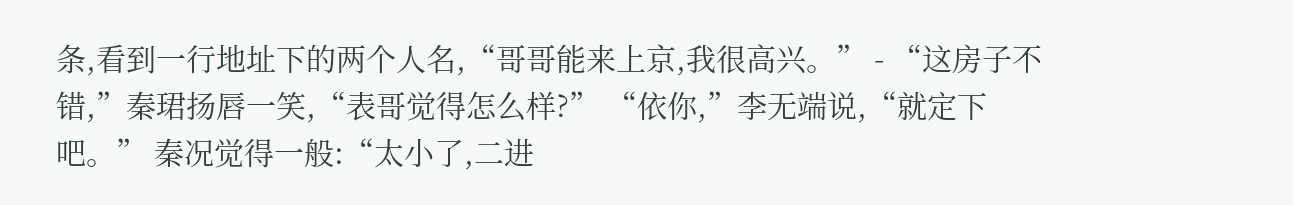条,看到一行地址下的两个人名,“哥哥能来上京,我很高兴。” - “这房子不错,”秦珺扬唇一笑,“表哥觉得怎么样?” “依你,”李无端说,“就定下吧。” 秦况觉得一般:“太小了,二进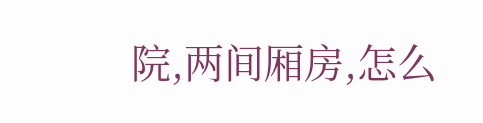院,两间厢房,怎么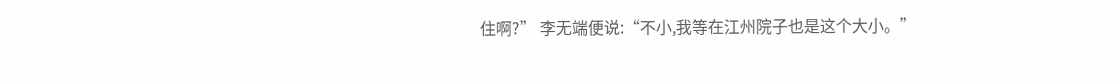住啊?” 李无端便说:“不小,我等在江州院子也是这个大小。”